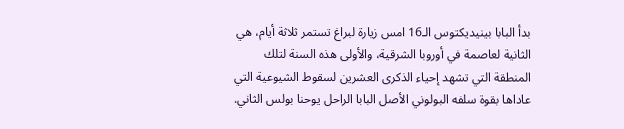بدأ البابا بينيديكتوس الـ16 امس زيارة لبراغ تستمر ثلاثة أيام، هي الثانية لعاصمة في أوروبا الشرقية، والأولى هذه السنة لتلك المنطقة التي تشهد إحياء الذكرى العشرين لسقوط الشيوعية التي عاداها بقوة سلفه البولوني الأصل البابا الراحل يوحنا بولس الثاني.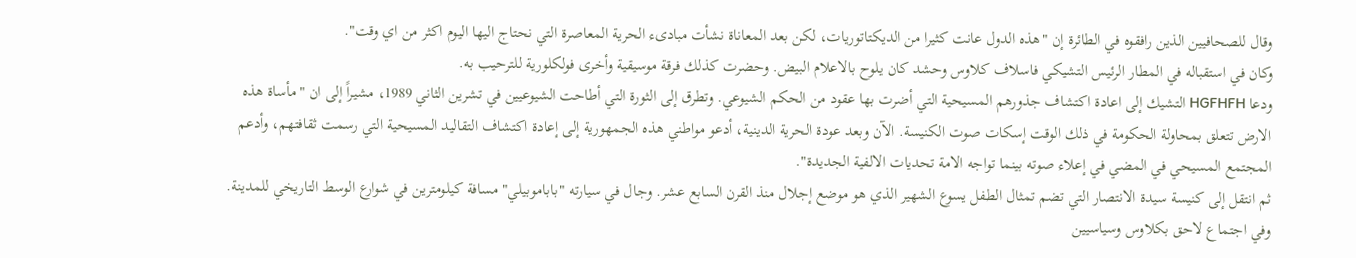وقال للصحافيين الذين رافقوه في الطائرة إن "هذه الدول عانت كثيرا من الديكتاتوريات، لكن بعد المعاناة نشأت مبادىء الحرية المعاصرة التي نحتاج اليها اليوم اكثر من اي وقت".
وكان في استقباله في المطار الرئيس التشيكي فاسلاف كلاوس وحشد كان يلوح بالاعلام البيض. وحضرت كذلك فرقة موسيقية وأخرى فولكلورية للترحيب به.
ودعا HGFHFH التشيك إلى اعادة اكتشاف جذورهم المسيحية التي أضرت بها عقود من الحكم الشيوعي. وتطرق إلى الثورة التي أطاحت الشيوعيين في تشرين الثاني 1989، مشيراً إلى ان "مأساة هذه الارض تتعلق بمحاولة الحكومة في ذلك الوقت إسكات صوت الكنيسة. الآن وبعد عودة الحرية الدينية، أدعو مواطني هذه الجمهورية إلى إعادة اكتشاف التقاليد المسيحية التي رسمت ثقافتهم، وأدعم المجتمع المسيحي في المضي في إعلاء صوته بينما تواجه الامة تحديات الالفية الجديدة".
ثم انتقل إلى كنيسة سيدة الانتصار التي تضم تمثال الطفل يسوع الشهير الذي هو موضع إجلال منذ القرن السابع عشر. وجال في سيارته "باباموبيلي" مسافة كيلومترين في شوارع الوسط التاريخي للمدينة.
وفي اجتماع لاحق بكلاوس وسياسيين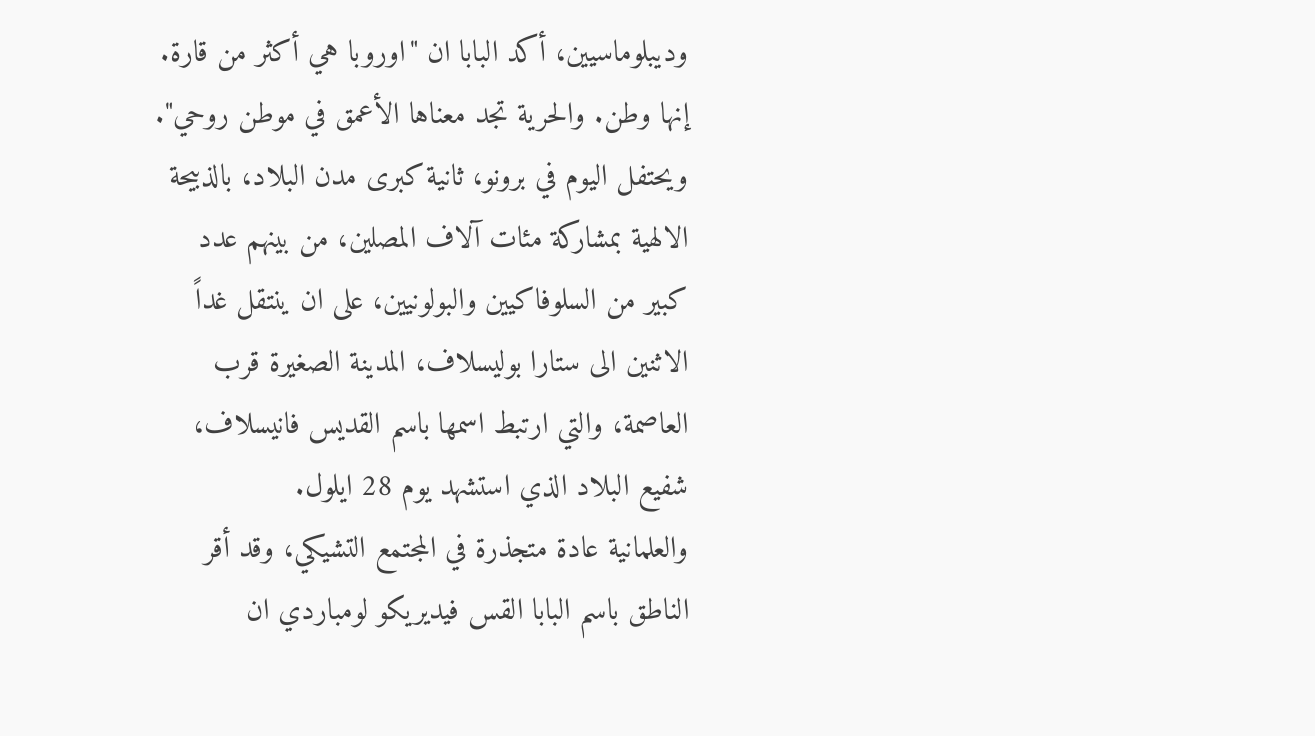وديبلوماسيين، أكد البابا ان "اوروبا هي أكثر من قارة. إنها وطن. والحرية تجد معناها الأعمق في موطن روحي".
ويحتفل اليوم في برونو، ثانية كبرى مدن البلاد، بالذبيحة الالهية بمشاركة مئات آلاف المصلين، من بينهم عدد كبير من السلوفاكيين والبولونيين، على ان ينتقل غداً الاثنين الى ستارا بوليسلاف، المدينة الصغيرة قرب العاصمة، والتي ارتبط اسمها باسم القديس فانيسلاف، شفيع البلاد الذي استشهد يوم 28 ايلول.
والعلمانية عادة متجذرة في المجتمع التشيكي، وقد أقر الناطق باسم البابا القس فيديريكو لومباردي ان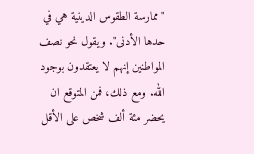"ممارسة الطقوس الدينية هي في حدها الأدنى". ويقول نحو نصف المواطنين إنهم لا يعتقدون بوجود الله. ومع ذلك، فمن المتوقع ان يحضر مئة ألف شخص على الأقل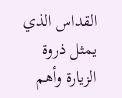القداس الذي يمثل ذروة الزيارة وأهم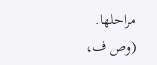مراحلها.
(وص ف،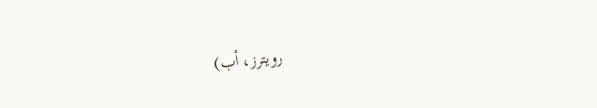رويترز، أب)